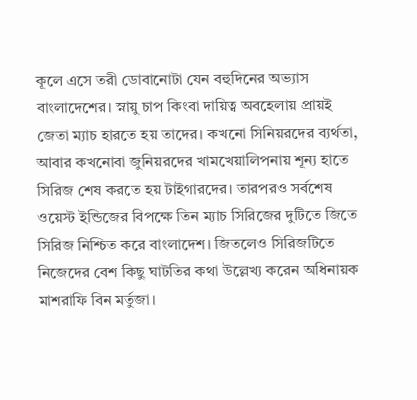কূলে এসে তরী ডোবানোটা যেন বহুদিনের অভ্যাস বাংলাদেশের। স্নায়ু চাপ কিংবা দায়িত্ব অবহেলায় প্রায়ই জেতা ম্যাচ হারতে হয় তাদের। কখনো সিনিয়রদের ব্যর্থতা, আবার কখনোবা জুনিয়রদের খামখেয়ালিপনায় শূন্য হাতে সিরিজ শেষ করতে হয় টাইগারদের। তারপরও সর্বশেষ ওয়েস্ট ইন্ডিজের বিপক্ষে তিন ম্যাচ সিরিজের দুটিতে জিতে সিরিজ নিশ্চিত করে বাংলাদেশ। জিতলেও সিরিজটিতে নিজেদের বেশ কিছু ঘাটতির কথা উল্লেখ্য করেন অধিনায়ক মাশরাফি বিন মর্তুজা।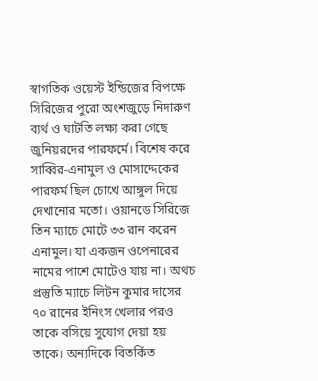স্বাগতিক ওয়েস্ট ইন্ডিজের বিপক্ষে সিরিজের পুরো অংশজুড়ে নিদারুণ ব্যর্থ ও ঘাটতি লক্ষ্য করা গেছে জুনিয়রদের পারফর্মে। বিশেষ করে সাব্বির-এনামুল ও মোসাদ্দেকের পারফর্ম ছিল চোখে আঙ্গুল দিয়ে দেখানোর মতো। ওয়ানডে সিরিজে তিন ম্যাচে মোটে ৩৩ রান করেন এনামুল। যা একজন ওপেনারের নামের পাশে মোটেও যায় না। অথচ প্রস্তুতি ম্যাচে লিটন কুমার দাসের ৭০ রানের ইনিংস খেলার পরও তাকে বসিয়ে সুযোগ দেয়া হয় তাকে। অন্যদিকে বিতর্কিত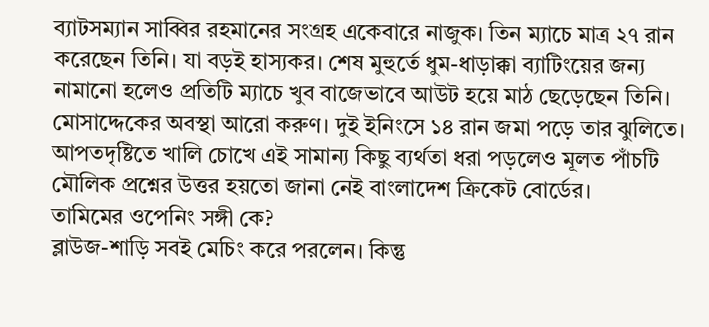ব্যাটসম্যান সাব্বির রহমানের সংগ্রহ একেবারে নাজুক। তিন ম্যাচে মাত্র ২৭ রান করেছেন তিনি। যা বড়ই হাস্যকর। শেষ মুহুর্তে ধুম-ধাড়াক্কা ব্যাটিংয়ের জন্য নামানো হলেও প্রতিটি ম্যাচে খুব বাজেভাবে আউট হয়ে মাঠ ছেড়েছেন তিনি। মোসাদ্দেকের অবস্থা আরো করুণ। দুই ইনিংসে ১৪ রান জমা পড়ে তার ঝুলিতে।
আপতদৃষ্টিতে খালি চোখে এই সামান্য কিছু ব্যর্থতা ধরা পড়লেও মূলত পাঁচটি মৌলিক প্রশ্নের উত্তর হয়তো জানা নেই বাংলাদেশ ক্রিকেট বোর্ডের।
তামিমের ওপেনিং সঙ্গী কে?
ব্লাউজ-শাড়ি সবই মেচিং করে পরলেন। কিন্তু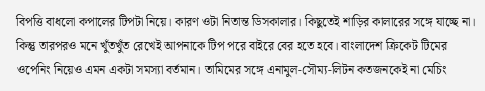বিপত্তি বাধলো কপালের টিপটা নিয়ে। কারণ ওটা নিতান্ত ডিসকালার। কিছুতেই শাড়ির কালারের সঙ্গে যাচ্ছে না। কিন্তু তারপরও মনে খুঁতখুঁত রেখেই আপনাকে টিপ পরে বাইরে বের হতে হবে। বাংলাদেশ ক্রিকেট টিমের ওপেনিং নিয়েও এমন একটা সমস্যা বর্তমান। তামিমের সঙ্গে এনামুল-সৌম্য-লিটন কতজনকেই না মেচিং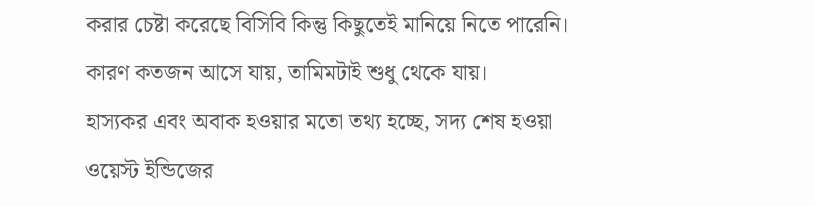করার চেষ্টা করেছে বিসিবি কিন্তু কিছুতেই মানিয়ে নিতে পারেনি। কারণ কতজন আসে যায়, তামিমটাই শুধু থেকে যায়।
হাস্যকর এবং অবাক হওয়ার মতো তথ্য হচ্ছে, সদ্য শেষ হওয়া ওয়েস্ট ইন্ডিজের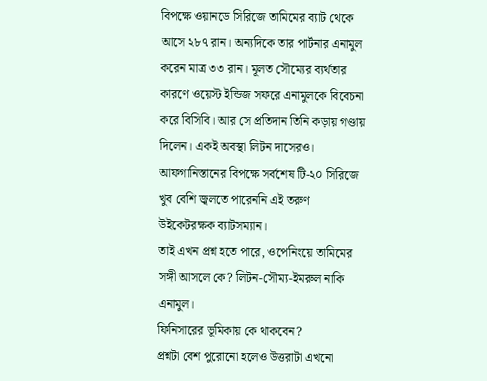বিপক্ষে ওয়ানডে সিরিজে তামিমের ব্যাট থেকে আসে ২৮৭ রান। অন্যদিকে তার পার্টনার এনামুল করেন মাত্র ৩৩ রান। মূলত সৌম্যের ব্যর্থতার কারণে ওয়েস্ট ইন্ডিজ সফরে এনামুলকে বিবেচনা করে বিসিবি। আর সে প্রতিদান তিনি কড়ায় গণ্ডায় দিলেন। একই অবস্থা লিটন দাসেরও। আফগানিস্তানের বিপক্ষে সর্বশেষ টি-২০ সিরিজে খুব বেশি জ্বলতে পারেননি এই তরুণ উইকেটরক্ষক ব্যাটসম্যান।
তাই এখন প্রশ্ন হতে পারে, ওপেনিংয়ে তামিমের সঙ্গী আসলে কে? লিটন-সৌম্য-ইমরুল নাকি এনামুল।
ফিনিসারের ভূমিকায় কে থাকবেন?
প্রশ্নটা বেশ পুরোনো হলেও উত্তরাটা এখনো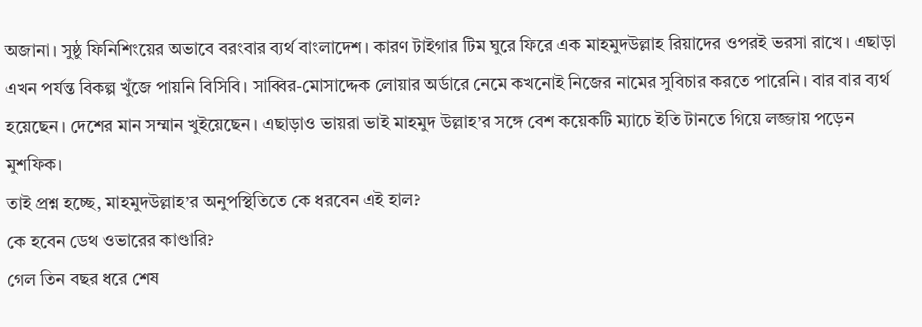অজানা। সুষ্ঠু ফিনিশিংয়ের অভাবে বরংবার ব্যর্থ বাংলাদেশ। কারণ টাইগার টিম ঘুরে ফিরে এক মাহমুদউল্লাহ রিয়াদের ওপরই ভরসা রাখে। এছাড়া এখন পর্যন্ত বিকল্প খুঁজে পায়নি বিসিবি। সাব্বির-মোসাদ্দেক লোয়ার অর্ডারে নেমে কখনোই নিজের নামের সুবিচার করতে পারেনি। বার বার ব্যর্থ হয়েছেন। দেশের মান সম্মান খুইয়েছেন। এছাড়াও ভায়রা ভাই মাহমুদ উল্লাহ’র সঙ্গে বেশ কয়েকটি ম্যাচে ইতি টানতে গিয়ে লজ্জায় পড়েন মুশফিক।
তাই প্রশ্ন হচ্ছে, মাহমুদউল্লাহ’র অনুপস্থিতিতে কে ধরবেন এই হাল?
কে হবেন ডেথ ওভারের কাণ্ডারি?
গেল তিন বছর ধরে শেষ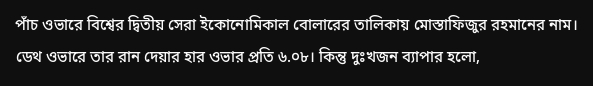পাঁচ ওভারে বিশ্বের দ্বিতীয় সেরা ইকোনোমিকাল বোলারের তালিকায় মোস্তাফিজুর রহমানের নাম। ডেথ ওভারে তার রান দেয়ার হার ওভার প্রতি ৬.০৮। কিন্তু দুঃখজন ব্যাপার হলো,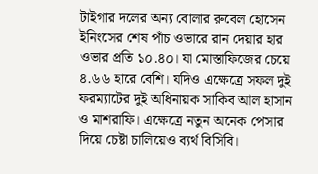টাইগার দলের অন্য বোলার রুবেল হোসেন ইনিংসের শেষ পাঁচ ওভারে রান দেয়ার হার ওভার প্রতি ১০.৪০। যা মোস্তাফিজের চেয়ে ৪.৬৬ হারে বেশি। যদিও এক্ষেত্রে সফল দুই ফরম্যাটের দুই অধিনায়ক সাকিব আল হাসান ও মাশরাফি। এক্ষেত্রে নতুন অনেক পেসার দিয়ে চেষ্টা চালিয়েও ব্যর্থ বিসিবি।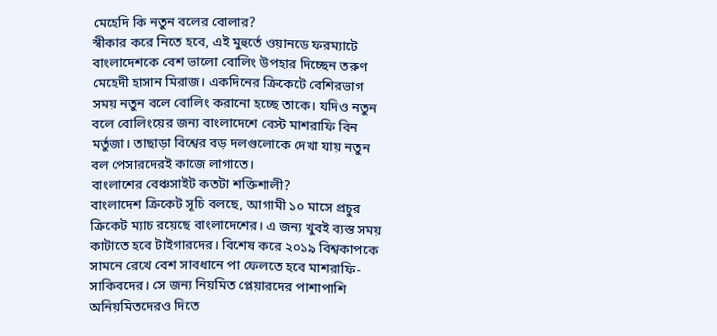মেহেদি কি নতুন বলের বোলার?
স্বীকার করে নিতে হবে, এই মুহুর্তে ওয়ানডে ফরম্যাটে বাংলাদেশকে বেশ ভালো বোলিং উপহার দিচ্ছেন তরুণ মেহেদী হাসান মিরাজ। একদিনের ক্রিকেটে বেশিরভাগ সময় নতুন বলে বোলিং করানো হচ্ছে তাকে। যদিও নতুন বলে বোলিংয়ের জন্য বাংলাদেশে বেস্ট মাশরাফি বিন মর্তুজা। তাছাড়া বিশ্বের বড় দলগুলোকে দেখা যায় নতুন বল পেসারদেরই কাজে লাগাতে।
বাংলাশের বেঞ্চসাইট কতটা শক্তিশালী?
বাংলাদেশ ক্রিকেট সূচি বলছে, আগামী ১০ মাসে প্রচুর ক্রিকেট ম্যাচ রয়েছে বাংলাদেশের। এ জন্য খুবই ব্যস্ত সময় কাটাতে হবে টাইগারদের। বিশেষ করে ২০১৯ বিশ্বকাপকে সামনে রেখে বেশ সাবধানে পা ফেলতে হবে মাশরাফি-সাকিবদের। সে জন্য নিয়মিত প্লেয়ারদের পাশাপাশি অনিয়মিতদেরও দিতে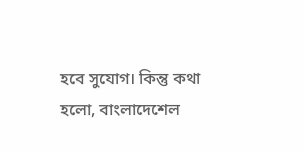হবে সুযোগ। কিন্তু কথা হলো, বাংলাদেশেল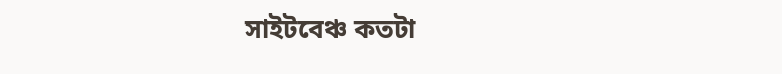সাইটবেঞ্চ কতটা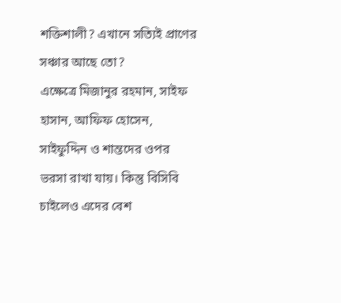শক্তিশালী? এখানে সত্যিই প্রাণের সঞ্চার আছে তো?
এক্ষেত্রে মিজানুর রহমান, সাইফ হাসান, আফিফ হোসেন, সাইফুদ্দিন ও শান্তদের ওপর ভরসা রাখা যায়। কিন্তু বিসিবি চাইলেও এদের বেশ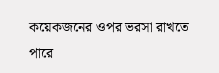কয়েকজনের ওপর ভরসা রাখতে পারে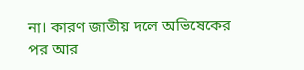না। কারণ জাতীয় দলে অভিষেকের পর আর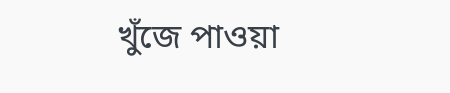খুঁজে পাওয়া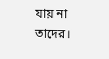যায় না তাদের।